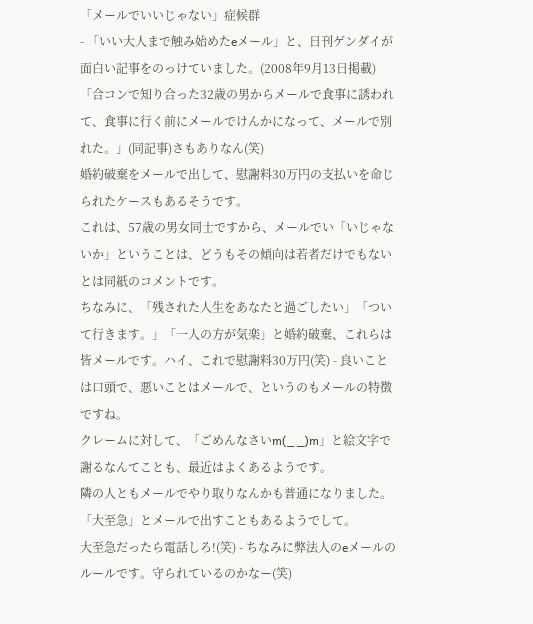「メールでいいじゃない」症候群
- 「いい大人まで触み始めたeメール」と、日刊ゲンダイが面白い記事をのっけていました。(2008年9月13日掲載)
「合コンで知り合った32歳の男からメールで食事に誘われて、食事に行く前にメールでけんかになって、メールで別れた。」(同記事)さもありなん(笑)
婚約破棄をメールで出して、慰謝料30万円の支払いを命じられたケースもあるそうです。
これは、57歳の男女同士ですから、メールでい「いじゃないか」ということは、どうもその傾向は若者だけでもないとは同紙のコメントです。
ちなみに、「残された人生をあなたと過ごしたい」「ついて行きます。」「一人の方が気楽」と婚約破棄、これらは皆メールです。ハイ、これで慰謝料30万円(笑) - 良いことは口頭で、悪いことはメールで、というのもメールの特徴ですね。
クレームに対して、「ごめんなさいm(_ _)m」と絵文字で謝るなんてことも、最近はよくあるようです。
隣の人ともメールでやり取りなんかも普通になりました。「大至急」とメールで出すこともあるようでして。
大至急だったら電話しろ!(笑) - ちなみに弊法人のeメールのルールです。守られているのかなー(笑)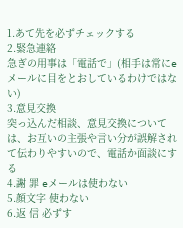1.あて先を必ずチェックする
2.緊急連絡
急ぎの用事は「電話で」(相手は常にeメールに目をとおしているわけではない)
3.意見交換
突っ込んだ相談、意見交換については、お互いの主張や言い分が誤解されて伝わりやすいので、電話か面談にする
4.謝 罪 eメールは使わない
5.顔文字 使わない
6.返 信 必ずす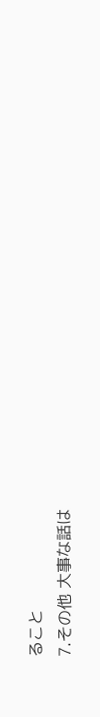ること
7.その他 大事な話は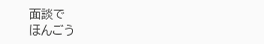面談で
ほんごう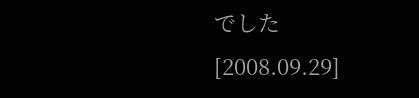でした
[2008.09.29]